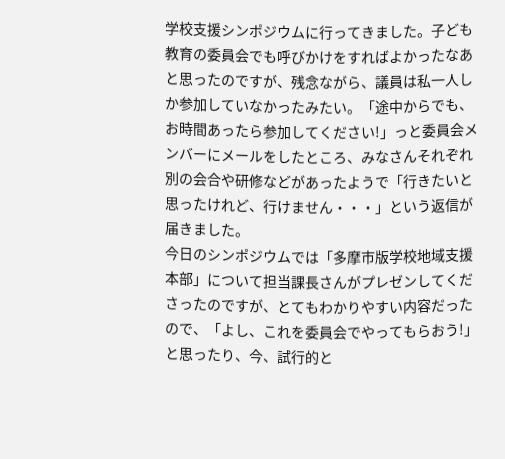学校支援シンポジウムに行ってきました。子ども教育の委員会でも呼びかけをすればよかったなあと思ったのですが、残念ながら、議員は私一人しか参加していなかったみたい。「途中からでも、お時間あったら参加してください!」っと委員会メンバーにメールをしたところ、みなさんそれぞれ別の会合や研修などがあったようで「行きたいと思ったけれど、行けません・・・」という返信が届きました。
今日のシンポジウムでは「多摩市版学校地域支援本部」について担当課長さんがプレゼンしてくださったのですが、とてもわかりやすい内容だったので、「よし、これを委員会でやってもらおう!」と思ったり、今、試行的と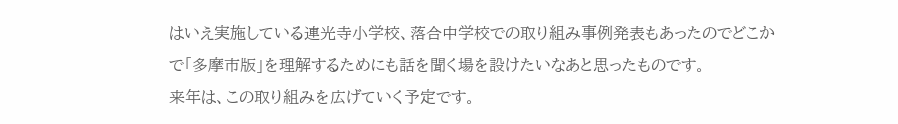はいえ実施している連光寺小学校、落合中学校での取り組み事例発表もあったのでどこかで「多摩市版」を理解するためにも話を聞く場を設けたいなあと思ったものです。
来年は、この取り組みを広げていく予定です。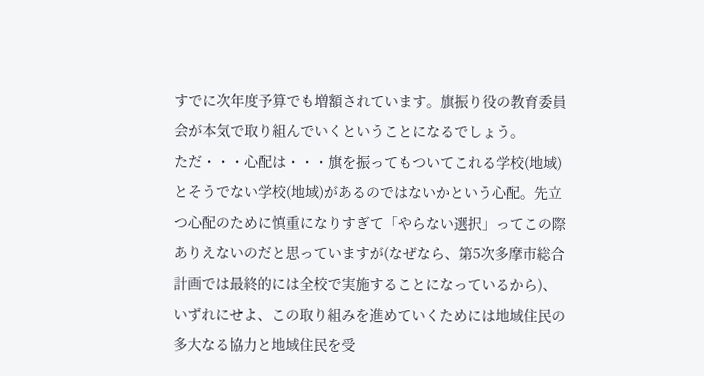すでに次年度予算でも増額されています。旗振り役の教育委員会が本気で取り組んでいくということになるでしょう。
ただ・・・心配は・・・旗を振ってもついてこれる学校(地域)とそうでない学校(地域)があるのではないかという心配。先立つ心配のために慎重になりすぎて「やらない選択」ってこの際ありえないのだと思っていますが(なぜなら、第5次多摩市総合計画では最終的には全校で実施することになっているから)、いずれにせよ、この取り組みを進めていくためには地域住民の多大なる協力と地域住民を受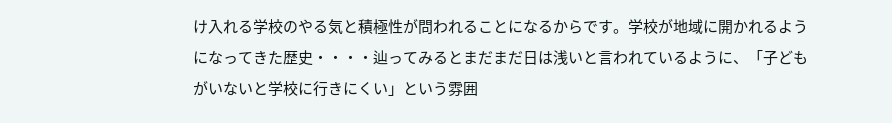け入れる学校のやる気と積極性が問われることになるからです。学校が地域に開かれるようになってきた歴史・・・・辿ってみるとまだまだ日は浅いと言われているように、「子どもがいないと学校に行きにくい」という雰囲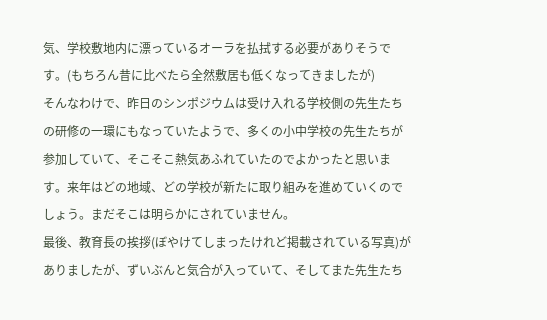気、学校敷地内に漂っているオーラを払拭する必要がありそうです。(もちろん昔に比べたら全然敷居も低くなってきましたが)
そんなわけで、昨日のシンポジウムは受け入れる学校側の先生たちの研修の一環にもなっていたようで、多くの小中学校の先生たちが参加していて、そこそこ熱気あふれていたのでよかったと思います。来年はどの地域、どの学校が新たに取り組みを進めていくのでしょう。まだそこは明らかにされていません。
最後、教育長の挨拶(ぼやけてしまったけれど掲載されている写真)がありましたが、ずいぶんと気合が入っていて、そしてまた先生たち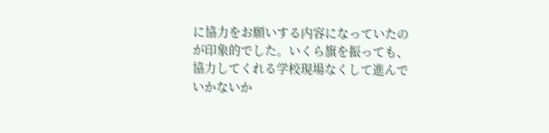に協力をお願いする内容になっていたのが印象的でした。いくら旗を振っても、協力してくれる学校現場なくして進んでいかないか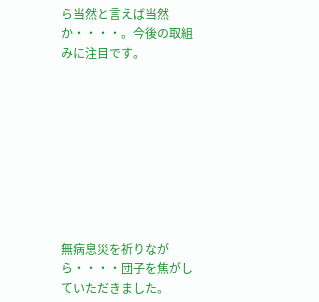ら当然と言えば当然か・・・・。今後の取組みに注目です。









無病息災を祈りながら・・・・団子を焦がしていただきました。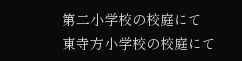第二小学校の校庭にて
東寺方小学校の校庭にて